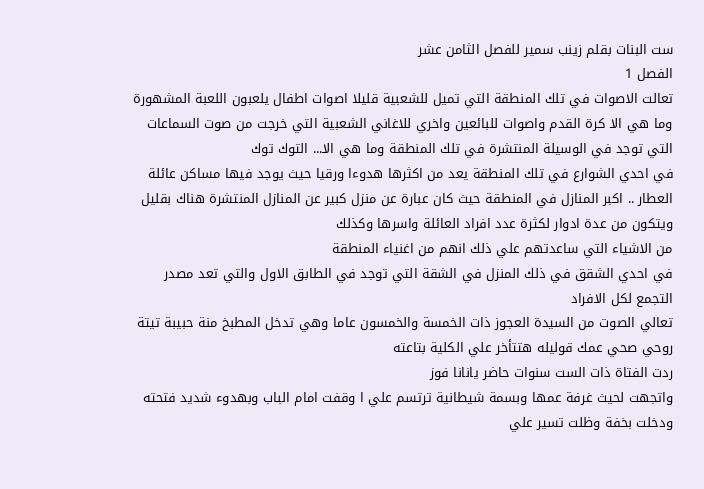ست البنات بقلم زينب سمير للفصل الثامن عشر
الفصل 1
تعالت الاصوات في تلك المنطقة التي تميل للشعبية قليلا اصوات اطفال يلعبون اللعبة المشهورة وما هي الا كرة القدم واصوات للبائعين واخري للاغاني الشعبية التي خرجت من صوت السماعات التي توجد في الوسيلة المنتشرة في تلك المنطقة وما هي الا... التوك توك
في احدي الشوارع في تلك المنطقة يعد من اكثرها هدوءا ورقيا حيث يوجد فيها مساكن عائلة العطار .. اكبر المنازل في المنطقة حيث كان عبارة عن منزل كبير عن المنازل المنتشرة هناك بقليل ويتكون من عدة ادوار لكثرة عدد افراد العائلة واسرها وكذلك
من الاشياء التي ساعدتهم علي ذلك انهم من اغنياء المنطقة
في احدي الشقق في ذلك المنزل في الشقة التي توجد في الطابق الاول والتي تعد مصدر التجمع لكل الافراد
تعالي الصوت من السيدة العجوز ذات الخمسة والخمسون عاما وهي تدخل المطبخ منة حبيبة تيتة روحي صحي عمك قوليله هتتأخر علي الكلية بتاعته
ردت الفتاة ذات الست سنوات حاضر يانانا فوز
واتجهت لحيث غرفة عمها وبسمة شيطانية ترتسم علي ا وقفت امام الباب وبهدوء شديد فتحته ودخلت بخفة وظلت تسير علي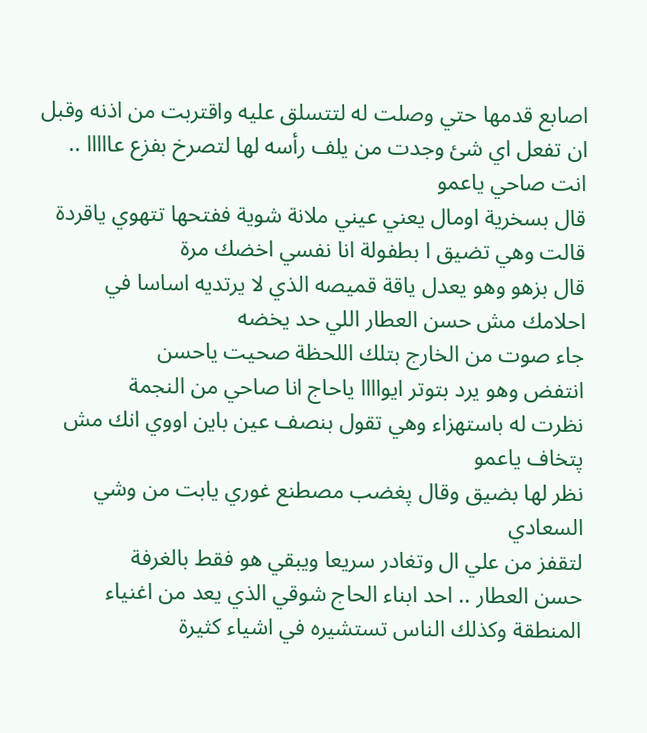اصابع قدمها حتي وصلت له لتتسلق عليه واقتربت من اذنه وقبل ان تفعل اي شئ وجدت من يلف رأسه لها لتصرخ بفزع عااااا .. انت صاحي ياعمو
قال بسخرية اومال يعني عيني ملانة شوية ففتحها تتهوي ياقردة
قالت وهي تضيق ا بطفولة انا نفسي اخضك مرة
قال بزهو وهو يعدل ياقة قميصه الذي لا يرتديه اساسا في احلامك مش حسن العطار اللي حد يخضه
جاء صوت من الخارج بتلك اللحظة صحيت ياحسن
انتفض وهو يرد بتوتر ايواااا ياحاج انا صاحي من النجمة
نظرت له باستهزاء وهي تقول بنصف عين باين اووي انك مش پتخاف ياعمو
نظر لها بضيق وقال پغضب مصطنع غوري يابت من وشي السعادي
لتقفز من علي ال وتغادر سريعا ويبقي هو فقط بالغرفة
حسن العطار .. احد ابناء الحاج شوقي الذي يعد من اغنياء المنطقة وكذلك الناس تستشيره في اشياء كثيرة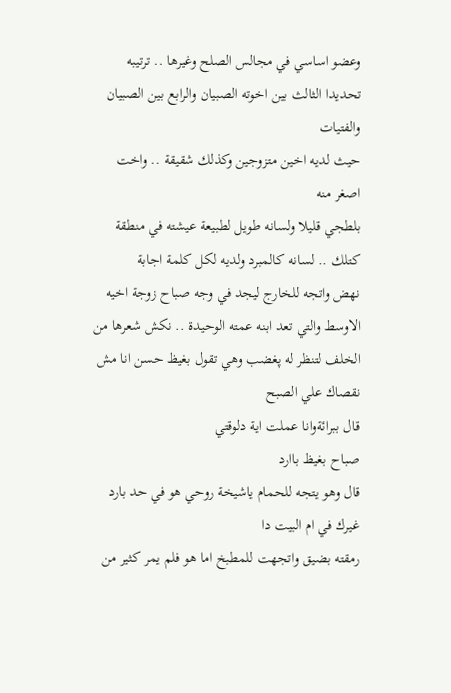وعضو اساسي في مجالس الصلح وغيرها .. ترتيبه تحديدا الثالث بين اخوته الصبيان والرابع بين الصبيان والفتيات
حيث لديه اخين متزوجين وكذلك شقيقة .. واخت اصغر منه
بلطجي قليلا ولسانه طويل لطبيعة عيشته في منطقة كتلك .. لسانه كالمبرد ولديه لكل كلمة اجابة
نهض واتجه للخارج ليجد في وجه صباح زوجة اخيه الاوسط والتي تعد ابنه عمته الوحيدة .. نكش شعرها من الخلف لتنظر له پغضب وهي تقول بغيظ حسن انا مش نقصاك علي الصبح
قال ببرائةوانا عملت اية دلوقتي
صباح بغيظ باارد
قال وهو يتجه للحمام ياشيخة روحي هو في حد بارد غيرك في ام البيت دا
رمقته بضيق واتجهت للمطبخ اما هو فلم يمر كثير من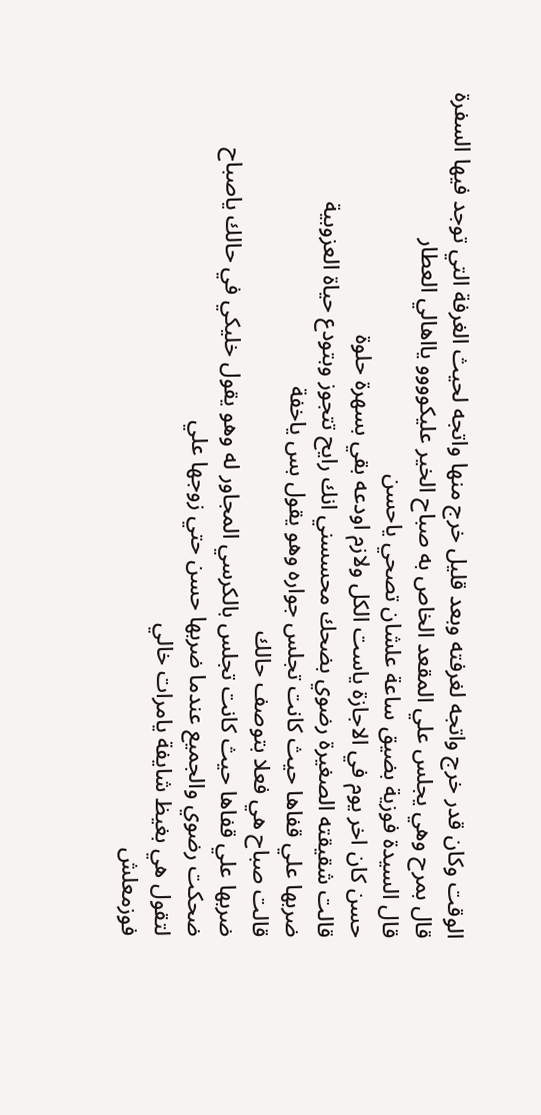الوقت وكان قدر خرج واتجه لغرفته وبعد قليل خرج منها واتجه لحيث الغرفة التي توجد فيها السفرة
قال بمرح وهي يجلس علي المقعد الخاص به صباح الخير عليكوووو يااهالي العطار
قال السيدة فوزية بضيق ساعة علشان تصحي ياحسن
حسن كان اخر يوم في الاجازة ياست الكل ولازم اودعه بقي بسهرة حلوة
قالت شقيقته الصغيرة رضوي بضحك محسسني انك رايح تتجوز وبتودع حياة العزوبية
ضربها علي قفاها حيث كانت تجلس جواره وهو يقول بس ياخفة
قالت صباح هي فعلا بتوصف حالك
ضربها علي قفاها حيث كانت تجلس بالكرسي المجاور له وهو يقول خليكي في حالك ياصباح
ضحكت رضوي والجميع عندما ضربها حسن حتي زوجها علي
لتقول هي بغيظ شايفة يامرات خالي
فوزمعلش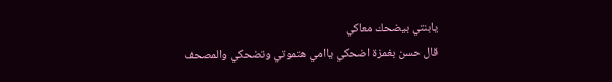يابنتي بيضحك معاكي
قال حسن بغمزة اضحكي ياامي ھتموتي وتضحكي والمصحف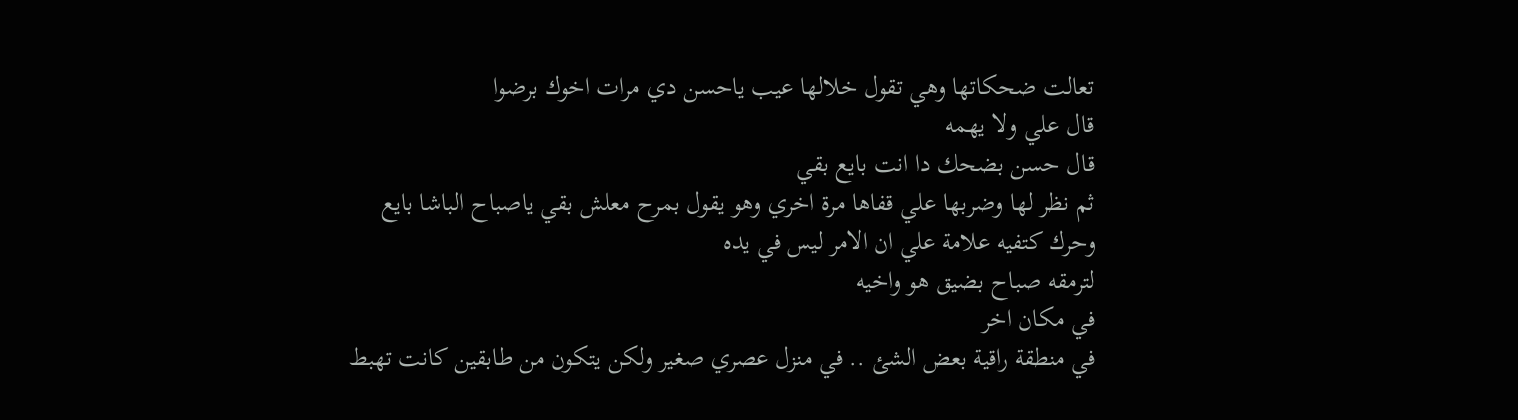تعالت ضحكاتها وهي تقول خلالها عيب ياحسن دي مرات اخوك برضوا
قال علي ولا يهمه
قال حسن بضحك دا انت بايع بقي
ثم نظر لها وضربها علي قفاها مرة اخري وهو يقول بمرح معلش بقي ياصباح الباشا بايع
وحرك كتفيه علامة علي ان الامر ليس في يده
لترمقه صباح بضيق هو واخيه
في مكان اخر
في منطقة راقية بعض الشئ .. في منزل عصري صغير ولكن يتكون من طابقين كانت تهبط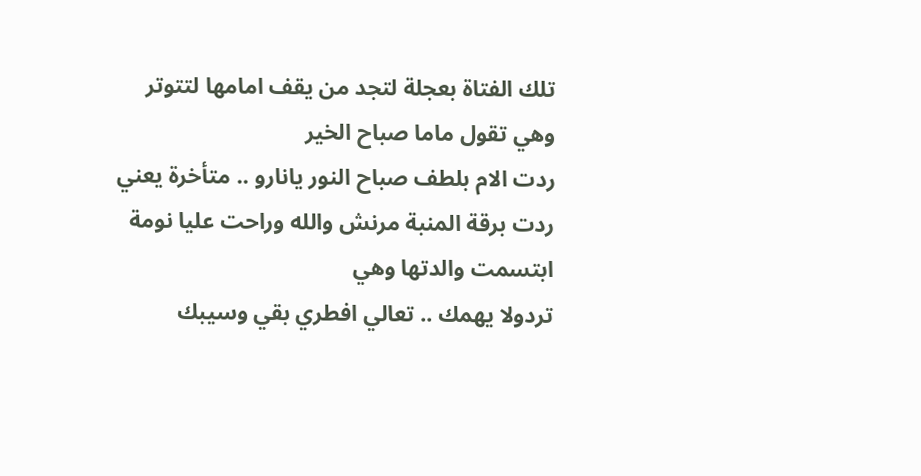تلك الفتاة بعجلة لتجد من يقف امامها لتتوتر وهي تقول ماما صباح الخير
ردت الام بلطف صباح النور يانارو .. متأخرة يعني
ردت برقة المنبة مرنش والله وراحت عليا نومة
ابتسمت والدتها وهي
تردولا يهمك .. تعالي افطري بقي وسيبك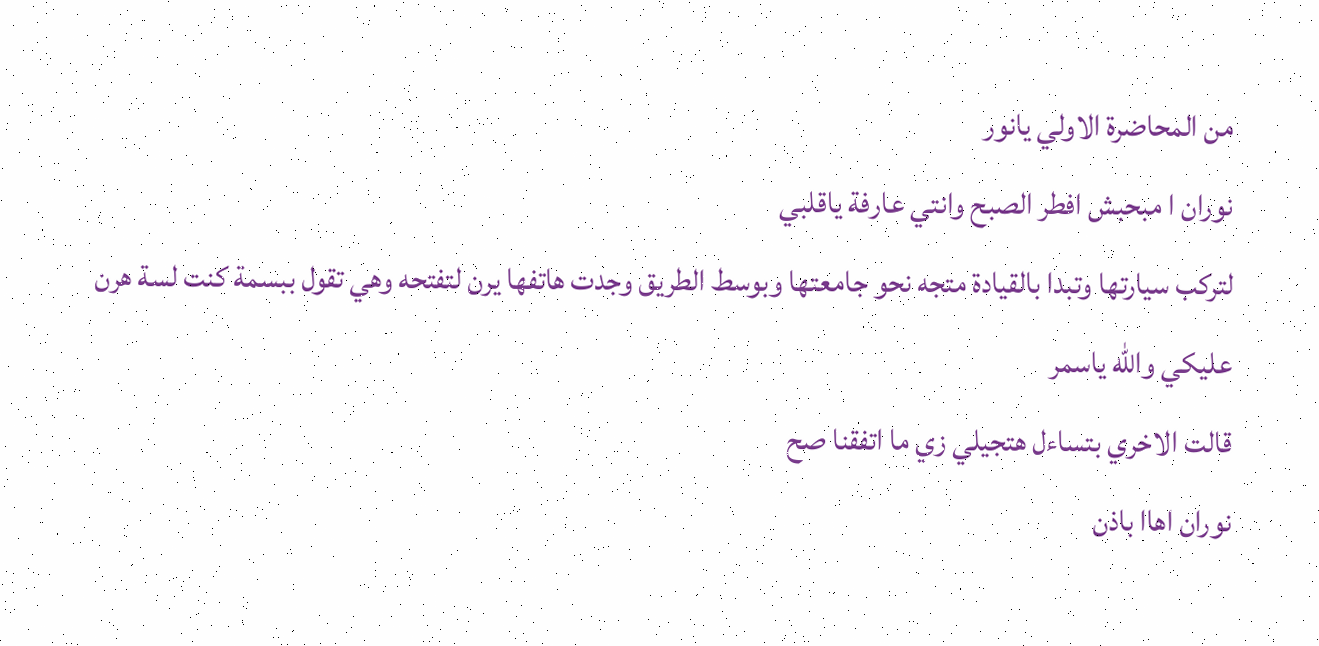من المحاضرة الاولي يانور
نوران ا مبحبش افطر الصبح وانتي عارفة ياقلبي
لتركب سيارتها وتبدا بالقيادة متجه نحو جامعتها وبوسط الطريق وجدت هاتفها يرن لتفتحه وهي تقول ببسمة كنت لسة هرن عليكي والله ياسمر
قالت الاخري بتساءل هتجيلي زي ما اتفقنا صح
نوران اهاا باذن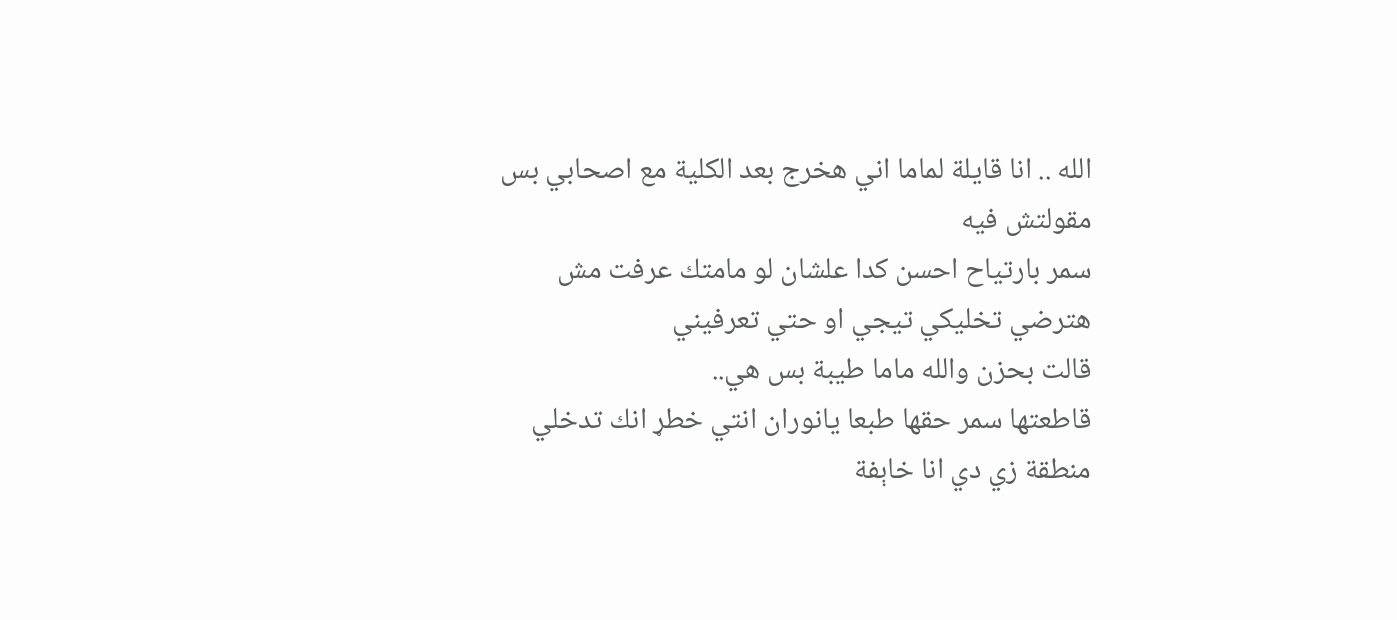الله .. انا قايلة لماما اني هخرج بعد الكلية مع اصحابي بس مقولتش فيه
سمر بارتياح احسن كدا علشان لو مامتك عرفت مش هترضي تخليكي تيجي او حتي تعرفيني
قالت بحزن والله ماما طيبة بس هي..
قاطعتها سمر حقها طبعا يانوران انتي خطړ انك تدخلي منطقة زي دي انا خاېفة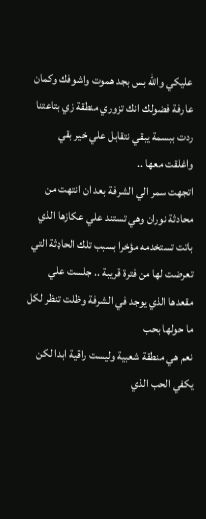عليكي والله بس بجد ھموت واشوفك وكمان عارفة فضولك انك تزوري منطقة زي بتاعتنا
ردت ببسمة يبقي نتقابل علي خير بقي
واغلقت معها ..
اتجهت سمر الي الشرفة بعد ان انتهت من محادثة نوران وهي تستند علي عكازها الذي باتت تستخدمه مؤخرا بسبب تلك الحاډثة التي تعرضت لها من فترة قريبة .. جلست علي مقعدها الذي يوجد في الشرفة وظلت تنظر لكل ما حولها بحب
نعم هي منطقة شعبية وليست راقية ابدا لكن يكفي الحب الذي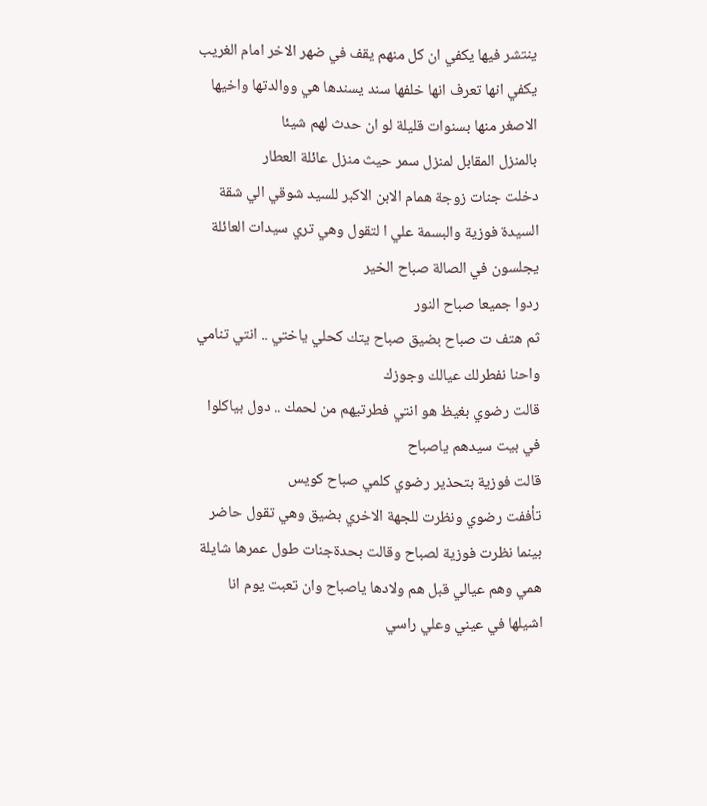ينتشر فيها يكفي ان كل منهم يقف في ضهر الاخر امام الغريب
يكفي انها تعرف انها خلفها سند يسندها هي ووالدتها واخيها الاصغر منها بسنوات قليلة لو ان حدث لهم شيئا
بالمنزل المقابل لمنزل سمر حيث منزل عائلة العطار
دخلت جنات زوجة همام الابن الاكبر للسيد شوقي الي شقة السيدة فوزية والبسمة علي ا لتقول وهي تري سيدات العائلة يجلسون في الصالة صباح الخير
ردوا جميعا صباح النور
ثم هتف ت صباح بضيق صباح يتك كحلي ياختي .. انتي تنامي واحنا نفطرلك عيالك وجوزك
قالت رضوي بغيظ هو انتي فطرتيهم من لحمك .. دول بياكلوا في بيت سيدهم ياصباح
قالت فوزية بتحذير رضوي كلمي صباح كويس
تأففت رضوي ونظرت للجهة الاخري بضيق وهي تقول حاضر
بينما نظرت فوزية لصباح وقالت بحدةجنات طول عمرها شايلة همي وهم عيالي قبل هم ولادها ياصباح وان تعبت يوم انا اشيلها في عيني وعلي راسي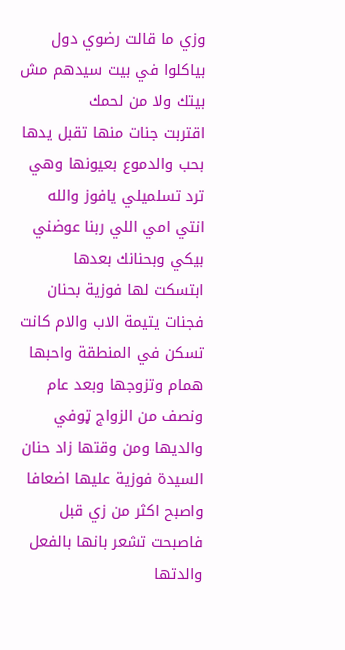وزي ما قالت رضوي دول بياكلوا في بيت سيدهم مش بيتك ولا من لحمك
اقتربت جنات منها تقبل يدها بحب والدموع بعيونها وهي ترد تسلميلي يافوز والله انتي امي اللي ربنا عوضني بيكي وبحنانك بعدها
ابتسكت لها فوزية بحنان فجنات يتيمة الاب والام كانت تسكن في المنطقة واحبها همام وتزوجها وبعد عام ونصف من الزواج ټوفي والديها ومن وقتها زاد حنان السيدة فوزية عليها اضعافا واصبح اكثر من زي قبل فاصبحت تشعر بانها بالفعل والدتها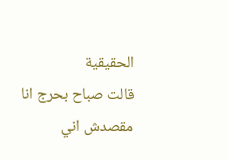الحقيقية
قالت صباح بحرج انا مقصدش اني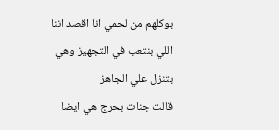بوكلهم من لحمي انا اقصد اننا اللي بنتعب في التجهيز وهي بتنزل علي الجاهز
قالت جنات بحرج هي ايضا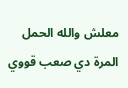معلش والله الحمل المرة دي صعب قووي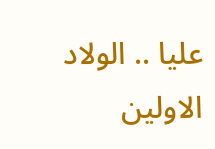عليا .. الولاد الاولين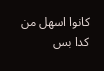كانوا اسهل من كدا بس